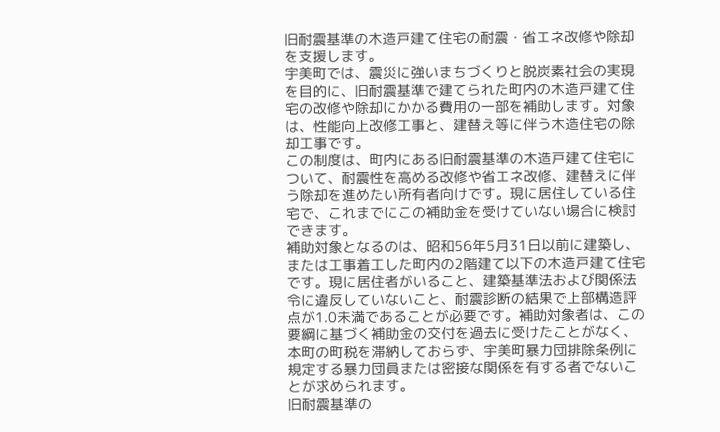旧耐震基準の木造戸建て住宅の耐震・省エネ改修や除却を支援します。
宇美町では、震災に強いまちづくりと脱炭素社会の実現を目的に、旧耐震基準で建てられた町内の木造戸建て住宅の改修や除却にかかる費用の一部を補助します。対象は、性能向上改修工事と、建替え等に伴う木造住宅の除却工事です。
この制度は、町内にある旧耐震基準の木造戸建て住宅について、耐震性を高める改修や省エネ改修、建替えに伴う除却を進めたい所有者向けです。現に居住している住宅で、これまでにこの補助金を受けていない場合に検討できます。
補助対象となるのは、昭和56年5月31日以前に建築し、または工事着工した町内の2階建て以下の木造戸建て住宅です。現に居住者がいること、建築基準法および関係法令に違反していないこと、耐震診断の結果で上部構造評点が1.0未満であることが必要です。補助対象者は、この要綱に基づく補助金の交付を過去に受けたことがなく、本町の町税を滞納しておらず、宇美町暴力団排除条例に規定する暴力団員または密接な関係を有する者でないことが求められます。
旧耐震基準の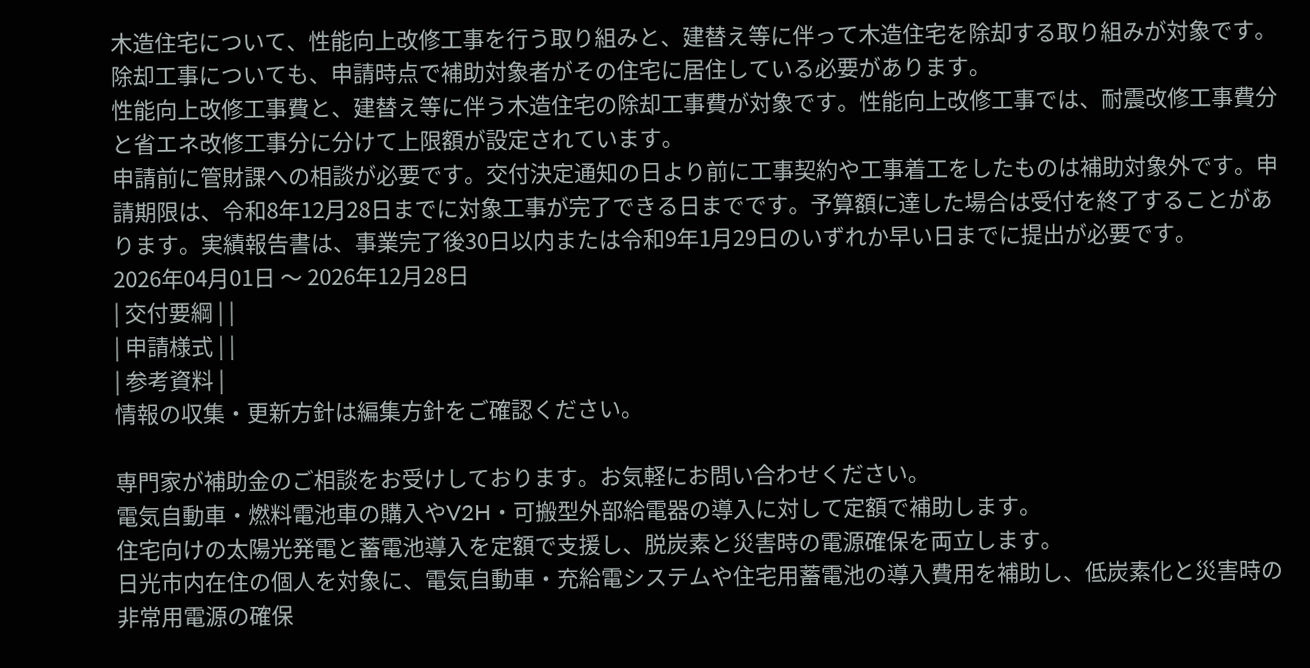木造住宅について、性能向上改修工事を行う取り組みと、建替え等に伴って木造住宅を除却する取り組みが対象です。除却工事についても、申請時点で補助対象者がその住宅に居住している必要があります。
性能向上改修工事費と、建替え等に伴う木造住宅の除却工事費が対象です。性能向上改修工事では、耐震改修工事費分と省エネ改修工事分に分けて上限額が設定されています。
申請前に管財課への相談が必要です。交付決定通知の日より前に工事契約や工事着工をしたものは補助対象外です。申請期限は、令和8年12月28日までに対象工事が完了できる日までです。予算額に達した場合は受付を終了することがあります。実績報告書は、事業完了後30日以内または令和9年1月29日のいずれか早い日までに提出が必要です。
2026年04月01日 〜 2026年12月28日
| 交付要綱 | |
| 申請様式 | |
| 参考資料 |
情報の収集・更新方針は編集方針をご確認ください。

専門家が補助金のご相談をお受けしております。お気軽にお問い合わせください。
電気自動車・燃料電池車の購入やV2H・可搬型外部給電器の導入に対して定額で補助します。
住宅向けの太陽光発電と蓄電池導入を定額で支援し、脱炭素と災害時の電源確保を両立します。
日光市内在住の個人を対象に、電気自動車・充給電システムや住宅用蓄電池の導入費用を補助し、低炭素化と災害時の非常用電源の確保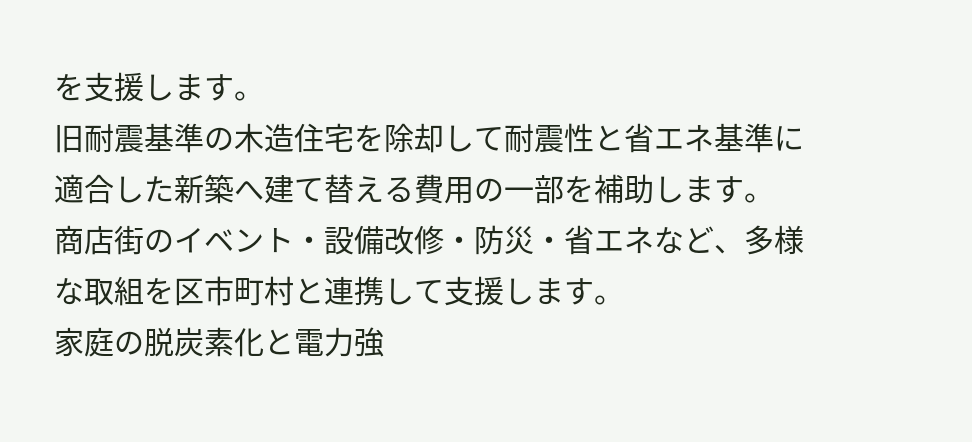を支援します。
旧耐震基準の木造住宅を除却して耐震性と省エネ基準に適合した新築へ建て替える費用の一部を補助します。
商店街のイベント・設備改修・防災・省エネなど、多様な取組を区市町村と連携して支援します。
家庭の脱炭素化と電力強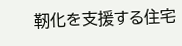靭化を支援する住宅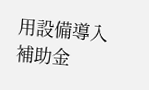用設備導入補助金